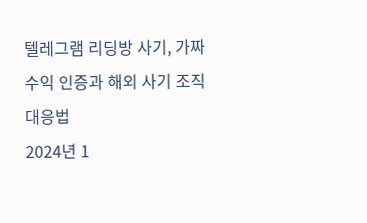텔레그램 리딩방 사기, 가짜 수익 인증과 해외 사기 조직 대응법
2024년 1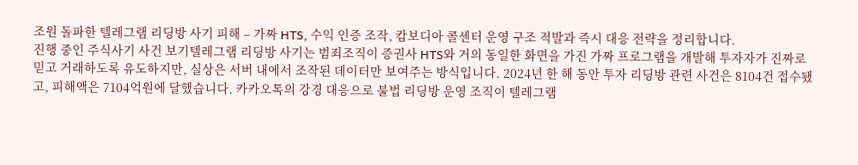조원 돌파한 텔레그램 리딩방 사기 피해 – 가짜 HTS, 수익 인증 조작, 캄보디아 콜센터 운영 구조 적발과 즉시 대응 전략을 정리합니다.
진행 중인 주식사기 사건 보기텔레그램 리딩방 사기는 범죄조직이 증권사 HTS와 거의 동일한 화면을 가진 가짜 프로그램을 개발해 투자자가 진짜로 믿고 거래하도록 유도하지만, 실상은 서버 내에서 조작된 데이터만 보여주는 방식입니다. 2024년 한 해 동안 투자 리딩방 관련 사건은 8104건 접수됐고, 피해액은 7104억원에 달했습니다. 카카오톡의 강경 대응으로 불법 리딩방 운영 조직이 텔레그램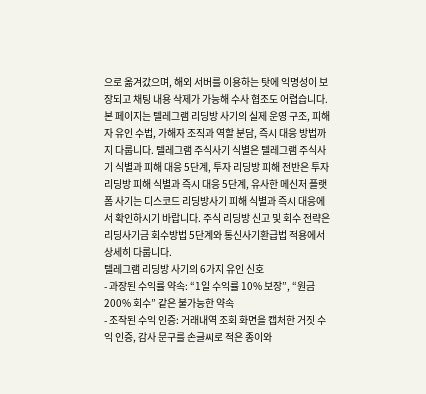으로 옮겨갔으며, 해외 서버를 이용하는 탓에 익명성이 보장되고 채팅 내용 삭제가 가능해 수사 협조도 어렵습니다.
본 페이지는 텔레그램 리딩방 사기의 실제 운영 구조, 피해자 유인 수법, 가해자 조직과 역할 분담, 즉시 대응 방법까지 다룹니다. 텔레그램 주식사기 식별은 텔레그램 주식사기 식별과 피해 대응 5단계, 투자 리딩방 피해 전반은 투자리딩방 피해 식별과 즉시 대응 5단계, 유사한 메신저 플랫폼 사기는 디스코드 리딩방사기 피해 식별과 즉시 대응에서 확인하시기 바랍니다. 주식 리딩방 신고 및 회수 전략은 리딩사기금 회수방법 5단계와 통신사기환급법 적용에서 상세히 다룹니다.
텔레그램 리딩방 사기의 6가지 유인 신호
- 과장된 수익률 약속: “1일 수익률 10% 보장”, “원금 200% 회수” 같은 불가능한 약속
- 조작된 수익 인증: 거래내역 조회 화면을 캡처한 거짓 수익 인증, 감사 문구를 손글씨로 적은 종이와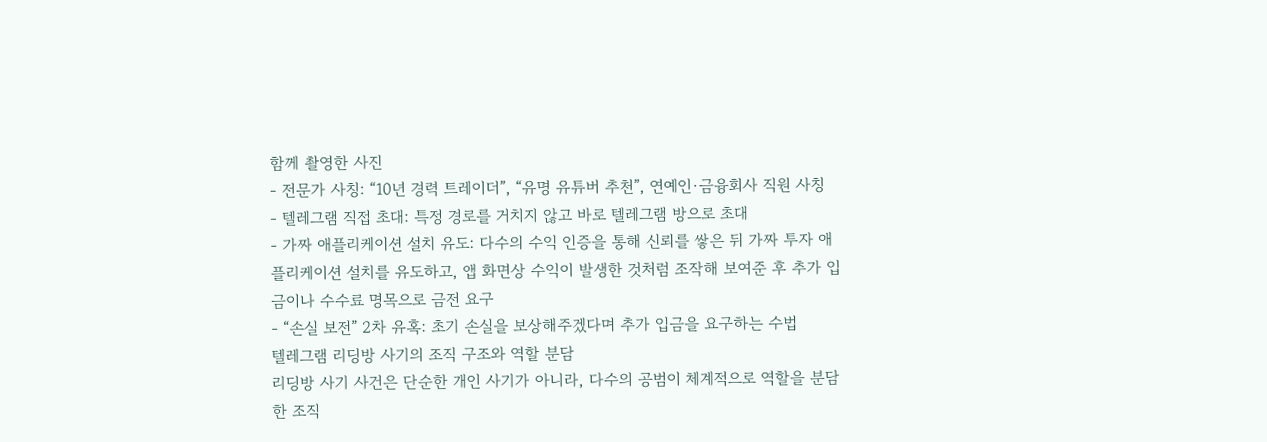함께 촬영한 사진
- 전문가 사칭: “10년 경력 트레이더”, “유명 유튜버 추천”, 연예인·금융회사 직원 사칭
- 텔레그램 직접 초대: 특정 경로를 거치지 않고 바로 텔레그램 방으로 초대
- 가짜 애플리케이션 설치 유도: 다수의 수익 인증을 통해 신뢰를 쌓은 뒤 가짜 투자 애플리케이션 설치를 유도하고, 앱 화면상 수익이 발생한 것처럼 조작해 보여준 후 추가 입금이나 수수료 명목으로 금전 요구
- “손실 보전” 2차 유혹: 초기 손실을 보상해주겠다며 추가 입금을 요구하는 수법
텔레그램 리딩방 사기의 조직 구조와 역할 분담
리딩방 사기 사건은 단순한 개인 사기가 아니라, 다수의 공범이 체계적으로 역할을 분담한 조직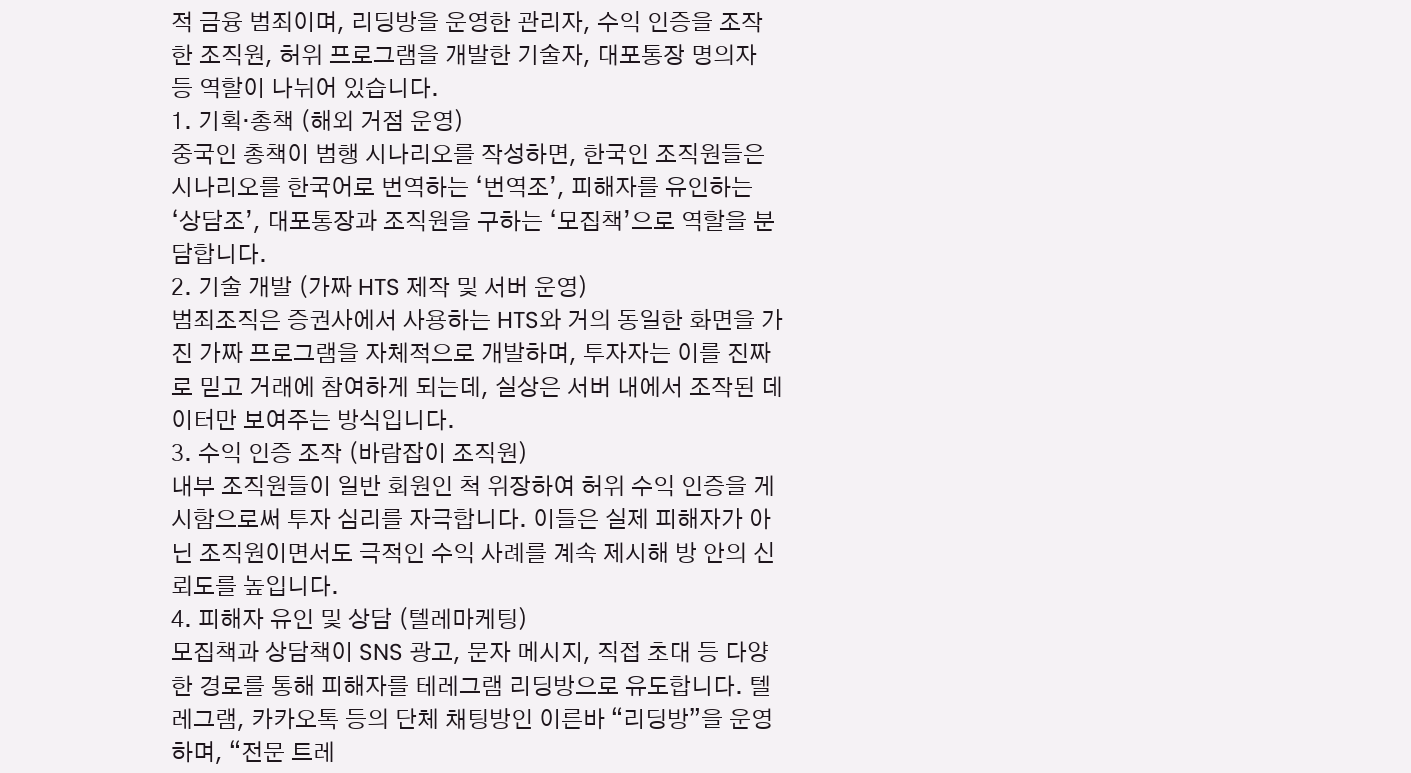적 금융 범죄이며, 리딩방을 운영한 관리자, 수익 인증을 조작한 조직원, 허위 프로그램을 개발한 기술자, 대포통장 명의자 등 역할이 나뉘어 있습니다.
1. 기획·총책 (해외 거점 운영)
중국인 총책이 범행 시나리오를 작성하면, 한국인 조직원들은 시나리오를 한국어로 번역하는 ‘번역조’, 피해자를 유인하는 ‘상담조’, 대포통장과 조직원을 구하는 ‘모집책’으로 역할을 분담합니다.
2. 기술 개발 (가짜 HTS 제작 및 서버 운영)
범죄조직은 증권사에서 사용하는 HTS와 거의 동일한 화면을 가진 가짜 프로그램을 자체적으로 개발하며, 투자자는 이를 진짜로 믿고 거래에 참여하게 되는데, 실상은 서버 내에서 조작된 데이터만 보여주는 방식입니다.
3. 수익 인증 조작 (바람잡이 조직원)
내부 조직원들이 일반 회원인 척 위장하여 허위 수익 인증을 게시함으로써 투자 심리를 자극합니다. 이들은 실제 피해자가 아닌 조직원이면서도 극적인 수익 사례를 계속 제시해 방 안의 신뢰도를 높입니다.
4. 피해자 유인 및 상담 (텔레마케팅)
모집책과 상담책이 SNS 광고, 문자 메시지, 직접 초대 등 다양한 경로를 통해 피해자를 테레그램 리딩방으로 유도합니다. 텔레그램, 카카오톡 등의 단체 채팅방인 이른바 “리딩방”을 운영하며, “전문 트레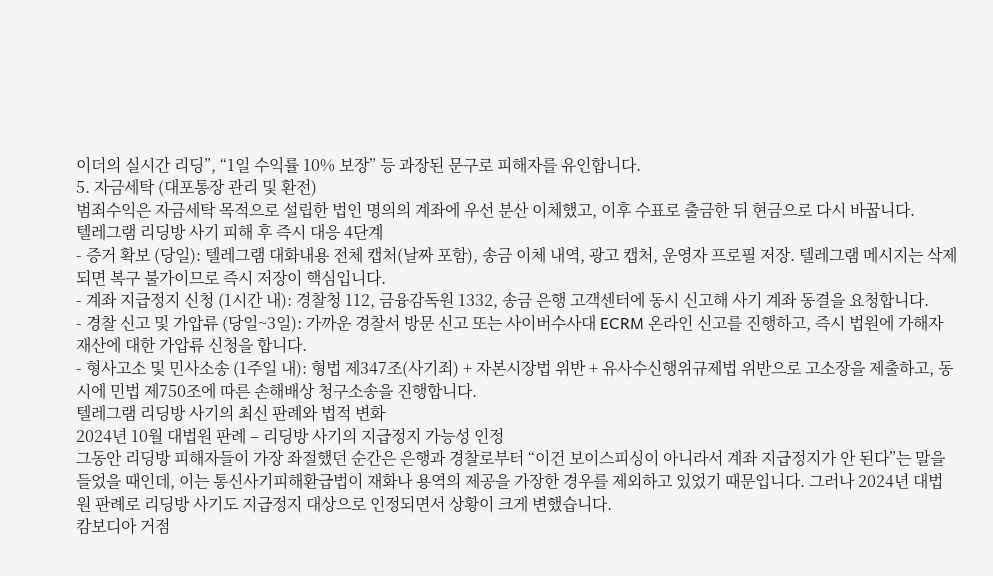이더의 실시간 리딩”, “1일 수익률 10% 보장” 등 과장된 문구로 피해자를 유인합니다.
5. 자금세탁 (대포통장 관리 및 환전)
범죄수익은 자금세탁 목적으로 설립한 법인 명의의 계좌에 우선 분산 이체했고, 이후 수표로 출금한 뒤 현금으로 다시 바꿉니다.
텔레그램 리딩방 사기 피해 후 즉시 대응 4단계
- 증거 확보 (당일): 텔레그램 대화내용 전체 캡처(날짜 포함), 송금 이체 내역, 광고 캡처, 운영자 프로필 저장. 텔레그램 메시지는 삭제되면 복구 불가이므로 즉시 저장이 핵심입니다.
- 계좌 지급정지 신청 (1시간 내): 경찰청 112, 금융감독원 1332, 송금 은행 고객센터에 동시 신고해 사기 계좌 동결을 요청합니다.
- 경찰 신고 및 가압류 (당일~3일): 가까운 경찰서 방문 신고 또는 사이버수사대 ECRM 온라인 신고를 진행하고, 즉시 법원에 가해자 재산에 대한 가압류 신청을 합니다.
- 형사고소 및 민사소송 (1주일 내): 형법 제347조(사기죄) + 자본시장법 위반 + 유사수신행위규제법 위반으로 고소장을 제출하고, 동시에 민법 제750조에 따른 손해배상 청구소송을 진행합니다.
텔레그램 리딩방 사기의 최신 판례와 법적 변화
2024년 10월 대법원 판례 – 리딩방 사기의 지급정지 가능성 인정
그동안 리딩방 피해자들이 가장 좌절했던 순간은 은행과 경찰로부터 “이건 보이스피싱이 아니라서 계좌 지급정지가 안 된다”는 말을 들었을 때인데, 이는 통신사기피해환급법이 재화나 용역의 제공을 가장한 경우를 제외하고 있었기 때문입니다. 그러나 2024년 대법원 판례로 리딩방 사기도 지급정지 대상으로 인정되면서 상황이 크게 변했습니다.
캄보디아 거점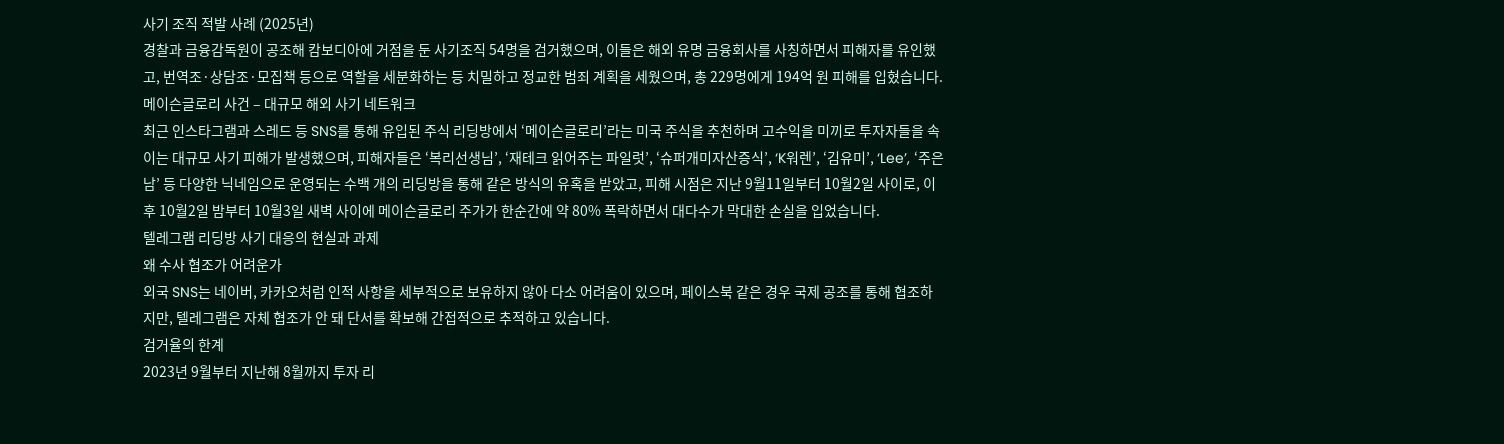사기 조직 적발 사례 (2025년)
경찰과 금융감독원이 공조해 캄보디아에 거점을 둔 사기조직 54명을 검거했으며, 이들은 해외 유명 금융회사를 사칭하면서 피해자를 유인했고, 번역조·상담조·모집책 등으로 역할을 세분화하는 등 치밀하고 정교한 범죄 계획을 세웠으며, 총 229명에게 194억 원 피해를 입혔습니다.
메이슨글로리 사건 – 대규모 해외 사기 네트워크
최근 인스타그램과 스레드 등 SNS를 통해 유입된 주식 리딩방에서 ‘메이슨글로리’라는 미국 주식을 추천하며 고수익을 미끼로 투자자들을 속이는 대규모 사기 피해가 발생했으며, 피해자들은 ‘복리선생님’, ‘재테크 읽어주는 파일럿’, ‘슈퍼개미자산증식’, ‘K워렌’, ‘김유미’, ‘Lee’, ‘주은남’ 등 다양한 닉네임으로 운영되는 수백 개의 리딩방을 통해 같은 방식의 유혹을 받았고, 피해 시점은 지난 9월11일부터 10월2일 사이로, 이후 10월2일 밤부터 10월3일 새벽 사이에 메이슨글로리 주가가 한순간에 약 80% 폭락하면서 대다수가 막대한 손실을 입었습니다.
텔레그램 리딩방 사기 대응의 현실과 과제
왜 수사 협조가 어려운가
외국 SNS는 네이버, 카카오처럼 인적 사항을 세부적으로 보유하지 않아 다소 어려움이 있으며, 페이스북 같은 경우 국제 공조를 통해 협조하지만, 텔레그램은 자체 협조가 안 돼 단서를 확보해 간접적으로 추적하고 있습니다.
검거율의 한계
2023년 9월부터 지난해 8월까지 투자 리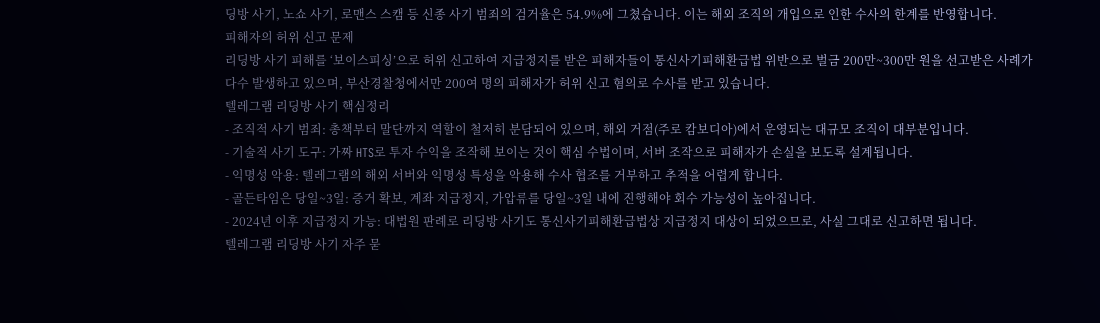딩방 사기, 노쇼 사기, 로맨스 스캠 등 신종 사기 범죄의 검거율은 54.9%에 그쳤습니다. 이는 해외 조직의 개입으로 인한 수사의 한계를 반영합니다.
피해자의 허위 신고 문제
리딩방 사기 피해를 ‘보이스피싱’으로 허위 신고하여 지급정지를 받은 피해자들이 통신사기피해환급법 위반으로 벌금 200만~300만 원을 선고받은 사례가 다수 발생하고 있으며, 부산경찰청에서만 200여 명의 피해자가 허위 신고 혐의로 수사를 받고 있습니다.
텔레그램 리딩방 사기 핵심정리
- 조직적 사기 범죄: 총책부터 말단까지 역할이 철저히 분담되어 있으며, 해외 거점(주로 캄보디아)에서 운영되는 대규모 조직이 대부분입니다.
- 기술적 사기 도구: 가짜 HTS로 투자 수익을 조작해 보이는 것이 핵심 수법이며, 서버 조작으로 피해자가 손실을 보도록 설계됩니다.
- 익명성 악용: 텔레그램의 해외 서버와 익명성 특성을 악용해 수사 협조를 거부하고 추적을 어렵게 합니다.
- 골든타임은 당일~3일: 증거 확보, 계좌 지급정지, 가압류를 당일~3일 내에 진행해야 회수 가능성이 높아집니다.
- 2024년 이후 지급정지 가능: 대법원 판례로 리딩방 사기도 통신사기피해환급법상 지급정지 대상이 되었으므로, 사실 그대로 신고하면 됩니다.
텔레그램 리딩방 사기 자주 묻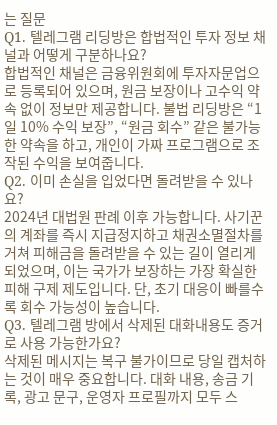는 질문
Q1. 텔레그램 리딩방은 합법적인 투자 정보 채널과 어떻게 구분하나요?
합법적인 채널은 금융위원회에 투자자문업으로 등록되어 있으며, 원금 보장이나 고수익 약속 없이 정보만 제공합니다. 불법 리딩방은 “1일 10% 수익 보장”, “원금 회수” 같은 불가능한 약속을 하고, 개인이 가짜 프로그램으로 조작된 수익을 보여줍니다.
Q2. 이미 손실을 입었다면 돌려받을 수 있나요?
2024년 대법원 판례 이후 가능합니다. 사기꾼의 계좌를 즉시 지급정지하고 채권소멸절차를 거쳐 피해금을 돌려받을 수 있는 길이 열리게 되었으며, 이는 국가가 보장하는 가장 확실한 피해 구제 제도입니다. 단, 초기 대응이 빠를수록 회수 가능성이 높습니다.
Q3. 텔레그램 방에서 삭제된 대화내용도 증거로 사용 가능한가요?
삭제된 메시지는 복구 불가이므로 당일 캡처하는 것이 매우 중요합니다. 대화 내용, 송금 기록, 광고 문구, 운영자 프로필까지 모두 스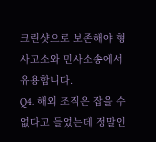크린샷으로 보존해야 형사고소와 민사소송에서 유용합니다.
Q4. 해외 조직은 잡을 수 없다고 들었는데 정말인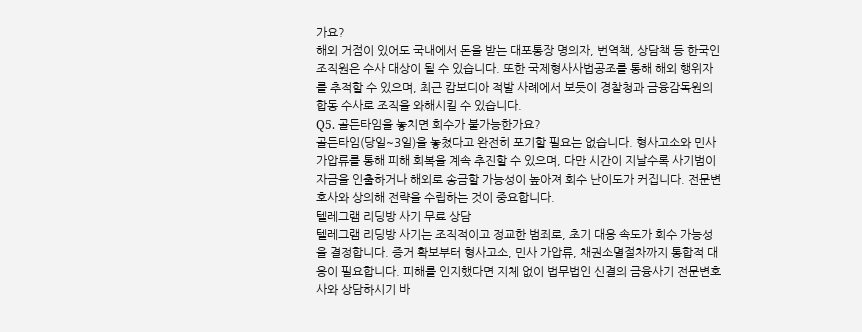가요?
해외 거점이 있어도 국내에서 돈을 받는 대포통장 명의자, 번역책, 상담책 등 한국인 조직원은 수사 대상이 될 수 있습니다. 또한 국제형사사법공조를 통해 해외 행위자를 추적할 수 있으며, 최근 캄보디아 적발 사례에서 보듯이 경찰청과 금융감독원의 합동 수사로 조직을 와해시킬 수 있습니다.
Q5. 골든타임을 놓치면 회수가 불가능한가요?
골든타임(당일~3일)을 놓쳤다고 완전히 포기할 필요는 없습니다. 형사고소와 민사가압류를 통해 피해 회복을 계속 추진할 수 있으며, 다만 시간이 지날수록 사기범이 자금을 인출하거나 해외로 송금할 가능성이 높아져 회수 난이도가 커집니다. 전문변호사와 상의해 전략을 수립하는 것이 중요합니다.
텔레그램 리딩방 사기 무료 상담
텔레그램 리딩방 사기는 조직적이고 정교한 범죄로, 초기 대응 속도가 회수 가능성을 결정합니다. 증거 확보부터 형사고소, 민사 가압류, 채권소멸절차까지 통합적 대응이 필요합니다. 피해를 인지했다면 지체 없이 법무법인 신결의 금융사기 전문변호사와 상담하시기 바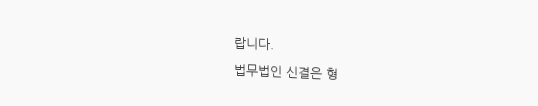랍니다.
법무법인 신결은 형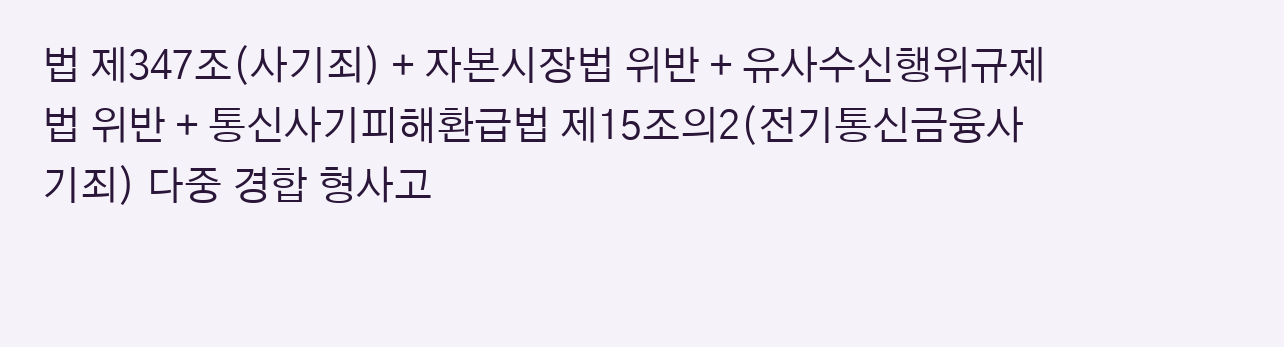법 제347조(사기죄) + 자본시장법 위반 + 유사수신행위규제법 위반 + 통신사기피해환급법 제15조의2(전기통신금융사기죄) 다중 경합 형사고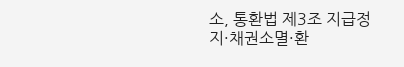소, 통환법 제3조 지급정지·채권소멸·환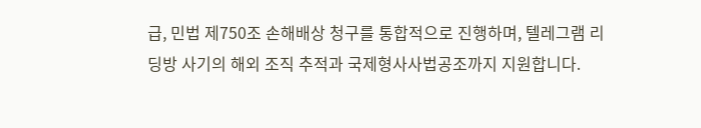급, 민법 제750조 손해배상 청구를 통합적으로 진행하며, 텔레그램 리딩방 사기의 해외 조직 추적과 국제형사사법공조까지 지원합니다.